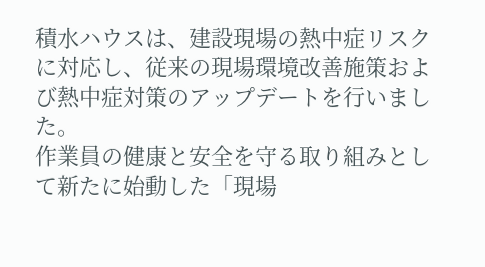積水ハウスは、建設現場の熱中症リスクに対応し、従来の現場環境改善施策および熱中症対策のアップデートを行いました。
作業員の健康と安全を守る取り組みとして新たに始動した「現場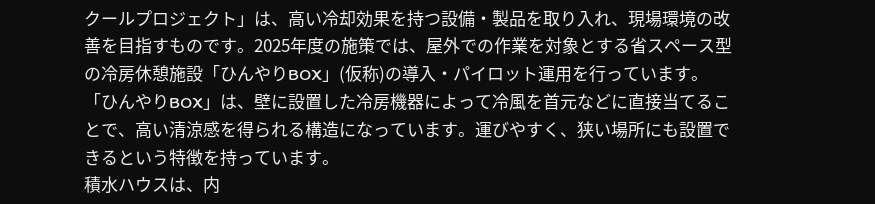クールプロジェクト」は、高い冷却効果を持つ設備・製品を取り入れ、現場環境の改善を目指すものです。2025年度の施策では、屋外での作業を対象とする省スペース型の冷房休憩施設「ひんやりBOX」(仮称)の導入・パイロット運用を行っています。
「ひんやりBOX」は、壁に設置した冷房機器によって冷風を首元などに直接当てることで、高い清涼感を得られる構造になっています。運びやすく、狭い場所にも設置できるという特徴を持っています。
積水ハウスは、内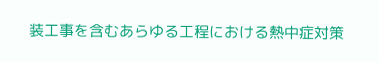装工事を含むあらゆる工程における熱中症対策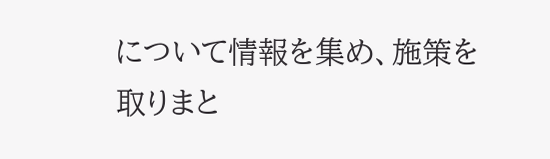について情報を集め、施策を取りまと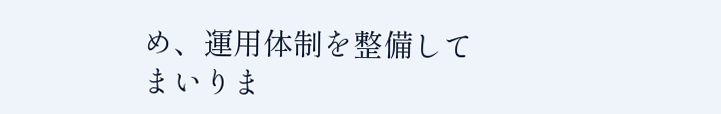め、運用体制を整備してまいりま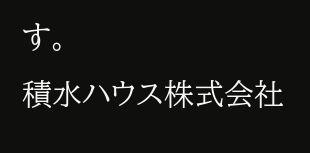す。
積水ハウス株式会社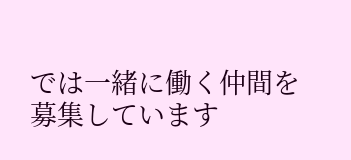では一緒に働く仲間を募集しています